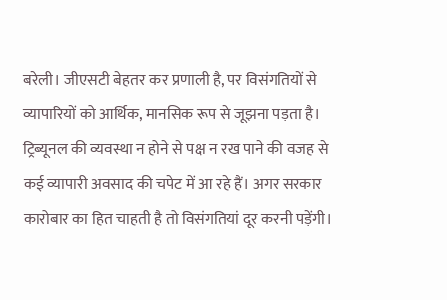बरेली। जीएसटी बेहतर कर प्रणाली है, पर विसंगतियों से व्यापारियों को आर्थिक, मानसिक रूप से जूझना पड़ता है। ट्रिब्यूनल की व्यवस्था न होने से पक्ष न रख पाने की वजह से कई व्यापारी अवसाद की चपेट में आ रहे हैं। अगर सरकार कारोबार का हित चाहती है तो विसंगतियां दूर करनी पड़ेंगी।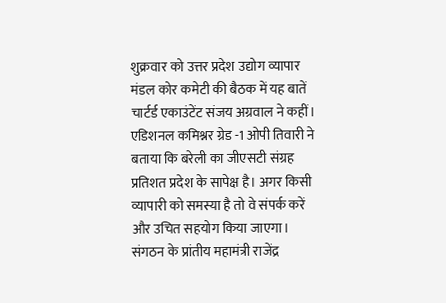शुक्रवार को उत्तर प्रदेश उद्योग व्यापार मंडल कोर कमेटी की बैठक में यह बातें चार्टर्ड एकाउंटेंट संजय अग्रवाल ने कहीं। एडिशनल कमिश्नर ग्रेड -1 ओपी तिवारी ने बताया कि बरेली का जीएसटी संग्रह प्रतिशत प्रदेश के सापेक्ष है। अगर किसी व्यापारी को समस्या है तो वे संपर्क करें और उचित सहयोग किया जाएगा।
संगठन के प्रांतीय महामंत्री राजेंद्र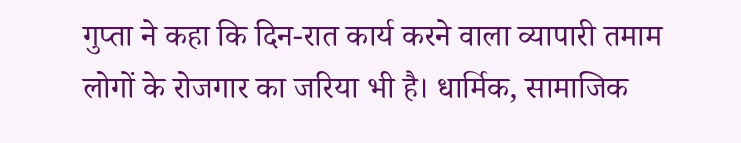गुप्ता ने कहा कि दिन-रात कार्य करने वाला व्यापारी तमाम लोगों के रोजगार का जरिया भी है। धार्मिक, सामाजिक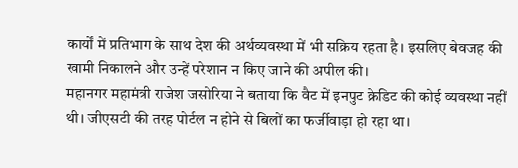कार्यों में प्रतिभाग के साथ देश की अर्थव्यवस्था में भी सक्रिय रहता है। इसलिए बेवजह की खामी निकालने और उन्हें परेशान न किए जाने की अपील की।
महानगर महामंत्री राजेश जसोरिया ने बताया कि वैट में इनपुट क्रेडिट की कोई व्यवस्था नहीं थी। जीएसटी की तरह पोर्टल न होने से बिलों का फर्जीवाड़ा हो रहा था।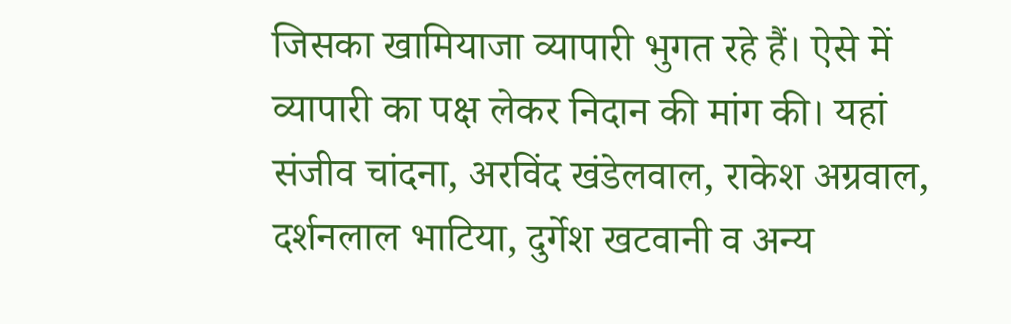जिसका खामियाजा व्यापारी भुगत रहे हैं। ऐसे में व्यापारी का पक्ष लेकर निदान की मांग की। यहां संजीव चांदना, अरविंद खंडेलवाल, राकेश अग्रवाल, दर्शनलाल भाटिया, दुर्गेश खटवानी व अन्य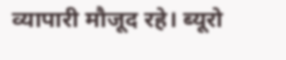व्यापारी मौजूद रहे। ब्यूरो